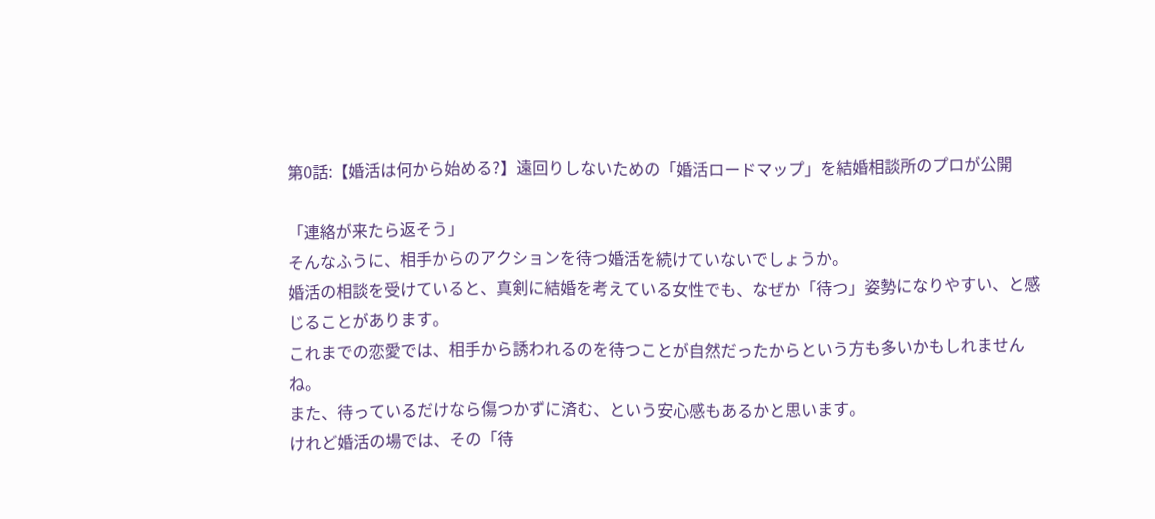第0話:【婚活は何から始める?】遠回りしないための「婚活ロードマップ」を結婚相談所のプロが公開

「連絡が来たら返そう」
そんなふうに、相手からのアクションを待つ婚活を続けていないでしょうか。
婚活の相談を受けていると、真剣に結婚を考えている女性でも、なぜか「待つ」姿勢になりやすい、と感じることがあります。
これまでの恋愛では、相手から誘われるのを待つことが自然だったからという方も多いかもしれませんね。
また、待っているだけなら傷つかずに済む、という安心感もあるかと思います。
けれど婚活の場では、その「待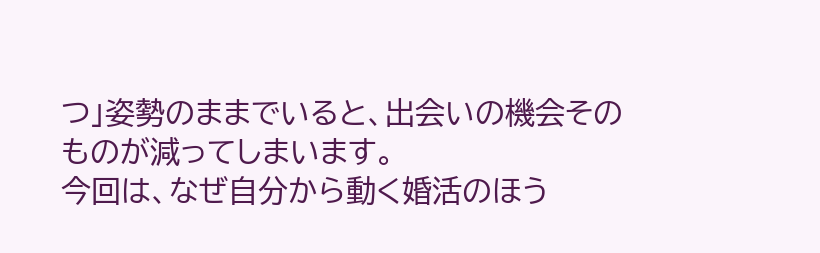つ」姿勢のままでいると、出会いの機会そのものが減ってしまいます。
今回は、なぜ自分から動く婚活のほう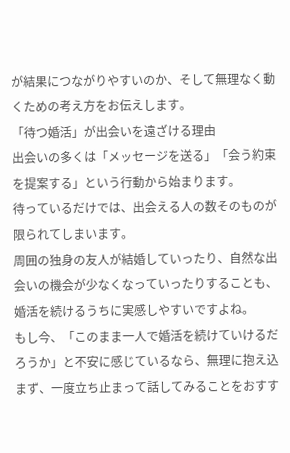が結果につながりやすいのか、そして無理なく動くための考え方をお伝えします。
「待つ婚活」が出会いを遠ざける理由
出会いの多くは「メッセージを送る」「会う約束を提案する」という行動から始まります。
待っているだけでは、出会える人の数そのものが限られてしまいます。
周囲の独身の友人が結婚していったり、自然な出会いの機会が少なくなっていったりすることも、婚活を続けるうちに実感しやすいですよね。
もし今、「このまま一人で婚活を続けていけるだろうか」と不安に感じているなら、無理に抱え込まず、一度立ち止まって話してみることをおすす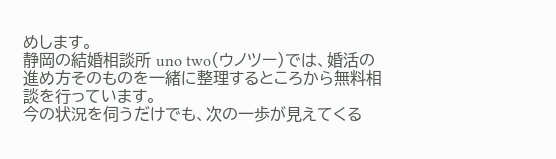めします。
静岡の結婚相談所 uno two(ウノツー)では、婚活の進め方そのものを一緒に整理するところから無料相談を行っています。
今の状況を伺うだけでも、次の一歩が見えてくる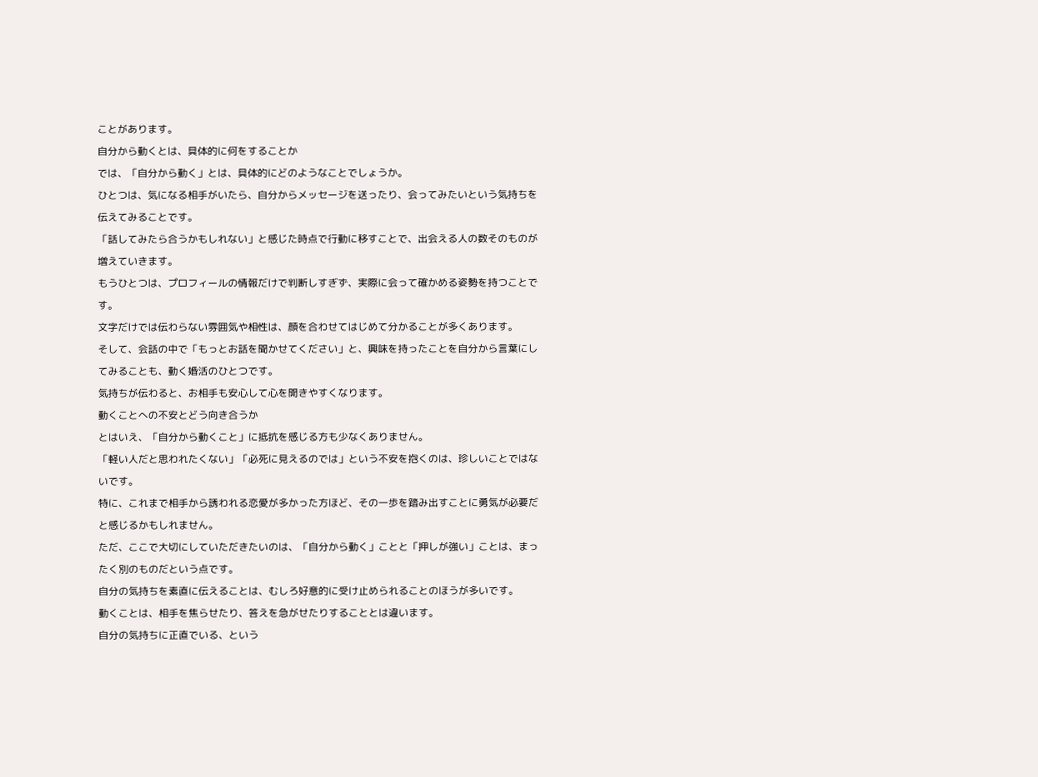ことがあります。
自分から動くとは、具体的に何をすることか
では、「自分から動く」とは、具体的にどのようなことでしょうか。
ひとつは、気になる相手がいたら、自分からメッセージを送ったり、会ってみたいという気持ちを伝えてみることです。
「話してみたら合うかもしれない」と感じた時点で行動に移すことで、出会える人の数そのものが増えていきます。
もうひとつは、プロフィールの情報だけで判断しすぎず、実際に会って確かめる姿勢を持つことです。
文字だけでは伝わらない雰囲気や相性は、顔を合わせてはじめて分かることが多くあります。
そして、会話の中で「もっとお話を聞かせてください」と、興味を持ったことを自分から言葉にしてみることも、動く婚活のひとつです。
気持ちが伝わると、お相手も安心して心を開きやすくなります。
動くことへの不安とどう向き合うか
とはいえ、「自分から動くこと」に抵抗を感じる方も少なくありません。
「軽い人だと思われたくない」「必死に見えるのでは」という不安を抱くのは、珍しいことではないです。
特に、これまで相手から誘われる恋愛が多かった方ほど、その一歩を踏み出すことに勇気が必要だと感じるかもしれません。
ただ、ここで大切にしていただきたいのは、「自分から動く」ことと「押しが強い」ことは、まったく別のものだという点です。
自分の気持ちを素直に伝えることは、むしろ好意的に受け止められることのほうが多いです。
動くことは、相手を焦らせたり、答えを急がせたりすることとは違います。
自分の気持ちに正直でいる、という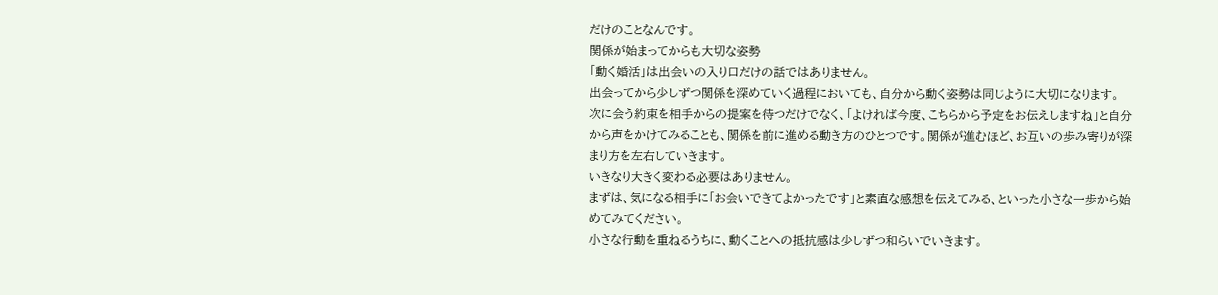だけのことなんです。
関係が始まってからも大切な姿勢
「動く婚活」は出会いの入り口だけの話ではありません。
出会ってから少しずつ関係を深めていく過程においても、自分から動く姿勢は同じように大切になります。
次に会う約束を相手からの提案を待つだけでなく、「よければ今度、こちらから予定をお伝えしますね」と自分から声をかけてみることも、関係を前に進める動き方のひとつです。関係が進むほど、お互いの歩み寄りが深まり方を左右していきます。
いきなり大きく変わる必要はありません。
まずは、気になる相手に「お会いできてよかったです」と素直な感想を伝えてみる、といった小さな一歩から始めてみてください。
小さな行動を重ねるうちに、動くことへの抵抗感は少しずつ和らいでいきます。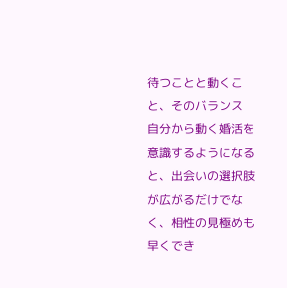待つことと動くこと、そのバランス
自分から動く婚活を意識するようになると、出会いの選択肢が広がるだけでなく、相性の見極めも早くでき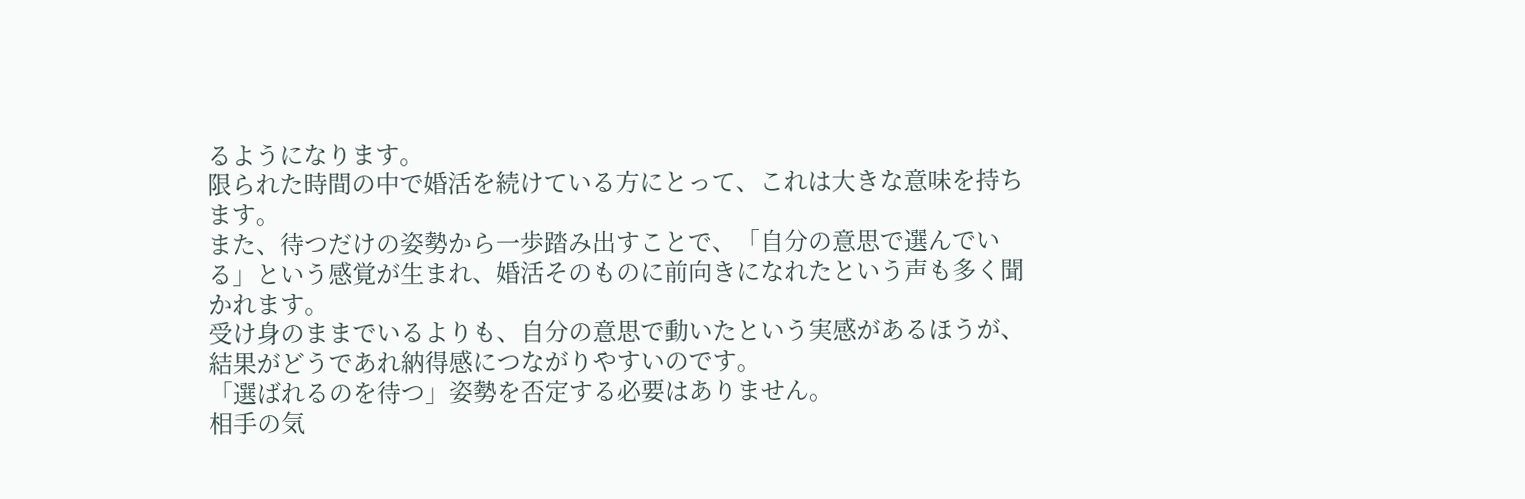るようになります。
限られた時間の中で婚活を続けている方にとって、これは大きな意味を持ちます。
また、待つだけの姿勢から一歩踏み出すことで、「自分の意思で選んでいる」という感覚が生まれ、婚活そのものに前向きになれたという声も多く聞かれます。
受け身のままでいるよりも、自分の意思で動いたという実感があるほうが、結果がどうであれ納得感につながりやすいのです。
「選ばれるのを待つ」姿勢を否定する必要はありません。
相手の気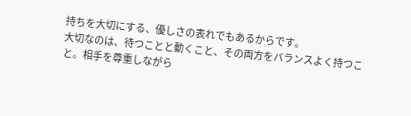持ちを大切にする、優しさの表れでもあるからです。
大切なのは、待つことと動くこと、その両方をバランスよく持つこと。相手を尊重しながら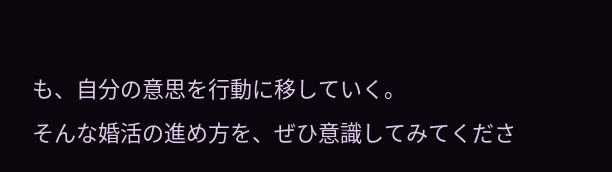も、自分の意思を行動に移していく。
そんな婚活の進め方を、ぜひ意識してみてくださ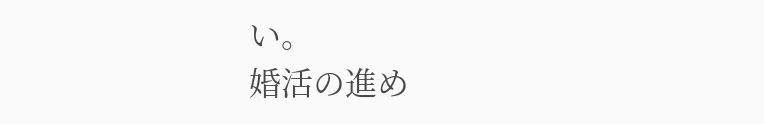い。
婚活の進め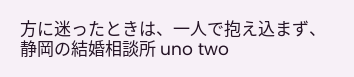方に迷ったときは、一人で抱え込まず、静岡の結婚相談所 uno two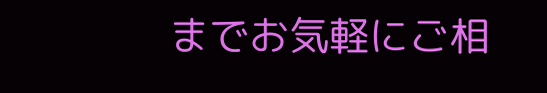までお気軽にご相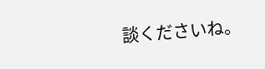談くださいね。